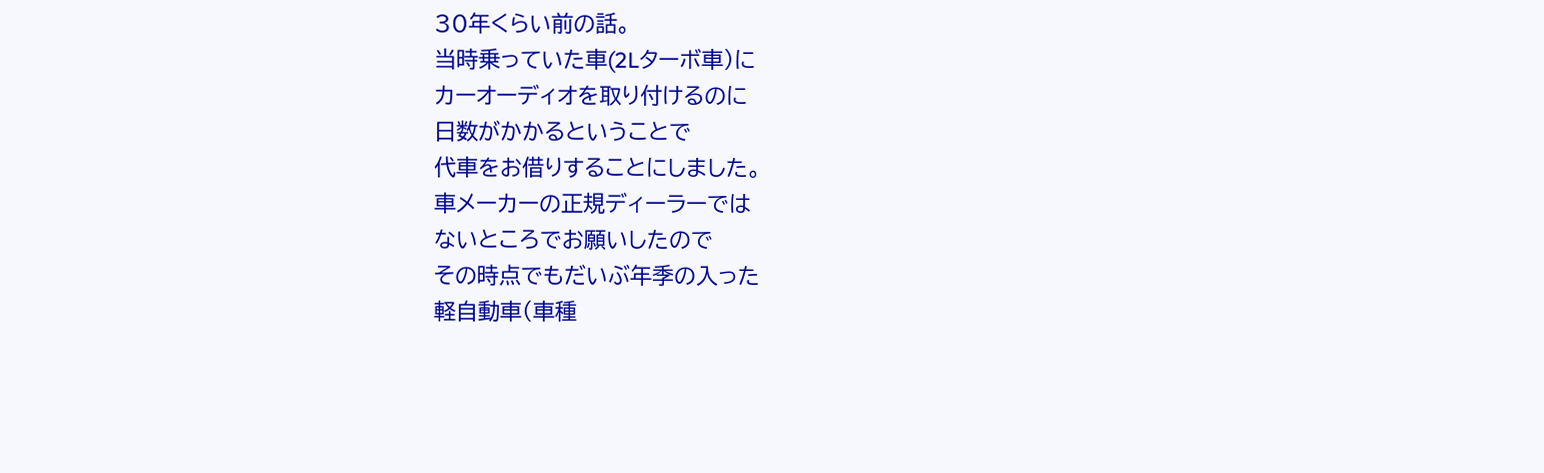30年くらい前の話。
当時乗っていた車(2Lターボ車)に
カーオーディオを取り付けるのに
日数がかかるということで
代車をお借りすることにしました。
車メーカーの正規ディーラーでは
ないところでお願いしたので
その時点でもだいぶ年季の入った
軽自動車(車種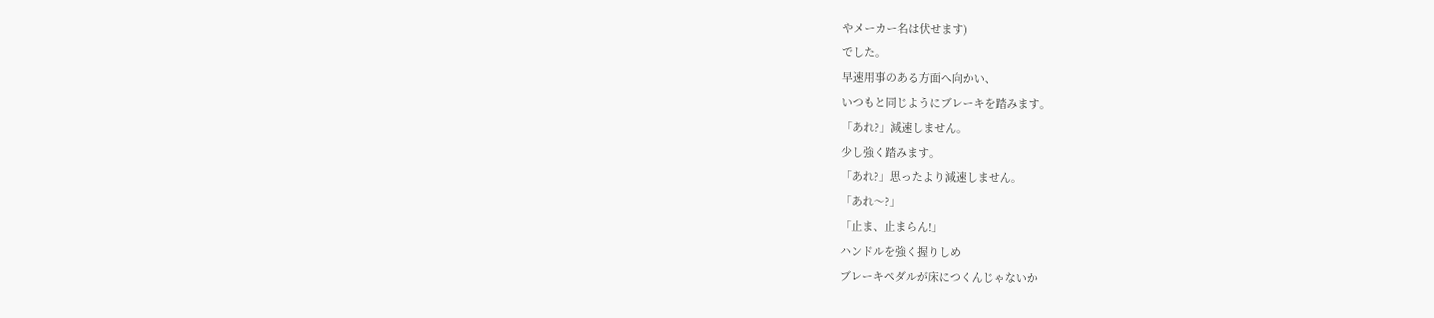やメーカー名は伏せます)
でした。
早速用事のある方面へ向かい、
いつもと同じようにブレーキを踏みます。
「あれ?」減速しません。
少し強く踏みます。
「あれ?」思ったより減速しません。
「あれ〜?」
「止ま、止まらん!」
ハンドルを強く握りしめ
ブレーキペダルが床につくんじゃないか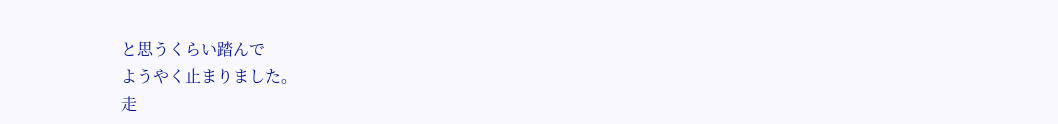と思うくらい踏んで
ようやく止まりました。
走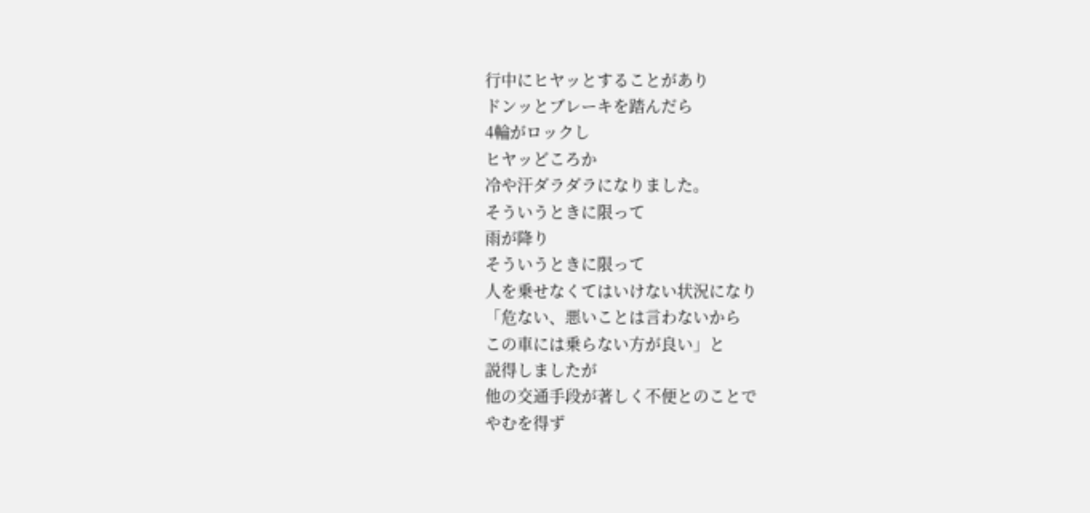行中にヒヤッとすることがあり
ドンッとブレーキを踏んだら
4輪がロックし
ヒヤッどころか
冷や汗ダラダラになりました。
そういうときに限って
雨が降り
そういうときに限って
人を乗せなくてはいけない状況になり
「危ない、悪いことは言わないから
この車には乗らない方が良い」と
説得しましたが
他の交通手段が著しく不便とのことで
やむを得ず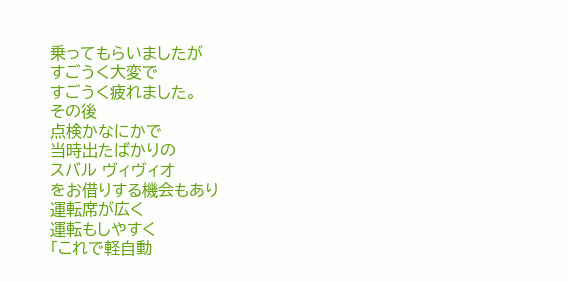乗ってもらいましたが
すごうく大変で
すごうく疲れました。
その後
点検かなにかで
当時出たばかりの
スバル ヴィヴィオ
をお借りする機会もあり
運転席が広く
運転もしやすく
「これで軽自動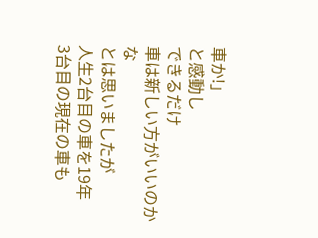車か!」
と感動し
できるだけ
車は新しい方がいいのかな
とは思いましたが
人生2台目の車を19年
3台目の現在の車も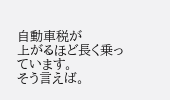自動車税が
上がるほど長く乗っています。
そう言えば。